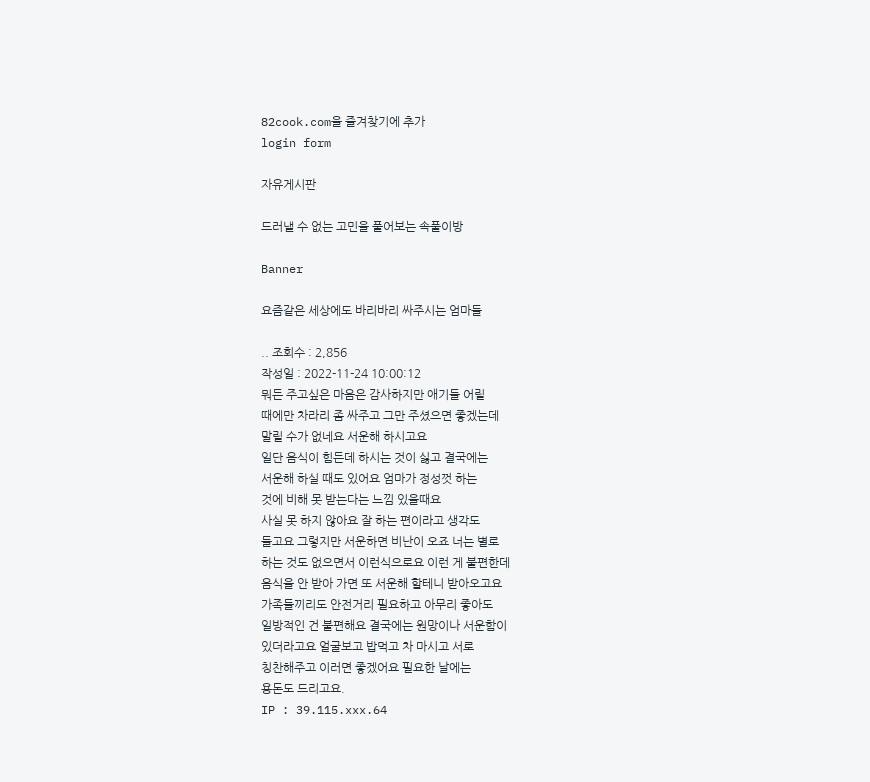82cook.com을 즐겨찾기에 추가
login form

자유게시판

드러낼 수 없는 고민을 풀어보는 속풀이방

Banner

요즘같은 세상에도 바리바리 싸주시는 엄마들

.. 조회수 : 2,856
작성일 : 2022-11-24 10:00:12
뭐든 주고싶은 마음은 감사하지만 애기들 어릴
때에만 차라리 좀 싸주고 그만 주셨으면 좋겠는데
말릴 수가 없네요 서운해 하시고요
일단 음식이 힘든데 하시는 것이 싫고 결국에는
서운해 하실 때도 있어요 엄마가 정성껏 하는
것에 비해 못 받는다는 느낌 있을때요
사실 못 하지 않아요 잘 하는 편이라고 생각도
들고요 그렇지만 서운하면 비난이 오죠 너는 별로
하는 것도 없으면서 이런식으로요 이런 게 불편한데
음식을 안 받아 가면 또 서운해 할테니 받아오고요
가족들끼리도 안전거리 필요하고 아무리 좋아도
일방적인 건 불편해요 결국에는 원망이나 서운함이
있더라고요 얼굴보고 밥먹고 차 마시고 서로
칭찬해주고 이러면 좋겠어요 필요한 날에는
용돈도 드리고요.
IP : 39.115.xxx.64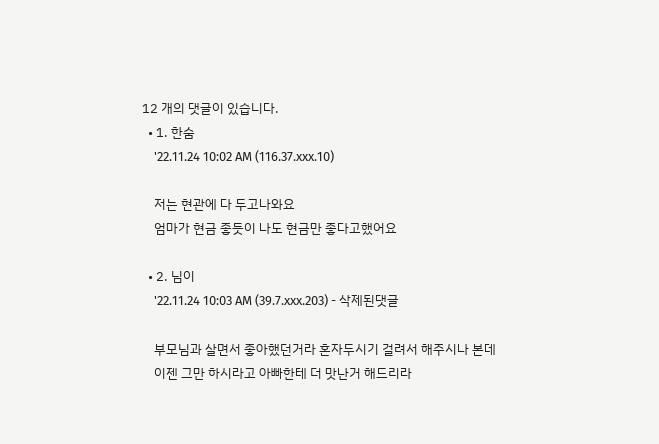12 개의 댓글이 있습니다.
  • 1. 한숨
    '22.11.24 10:02 AM (116.37.xxx.10)

    저는 현관에 다 두고나와요
    엄마가 현금 좋듯이 나도 현금만 좋다고했어요

  • 2. 님이
    '22.11.24 10:03 AM (39.7.xxx.203) - 삭제된댓글

    부모님과 살면서 좋아했던거라 혼자두시기 걸려서 해주시나 본데
    이젠 그만 하시라고 아빠한테 더 맛난거 해드리라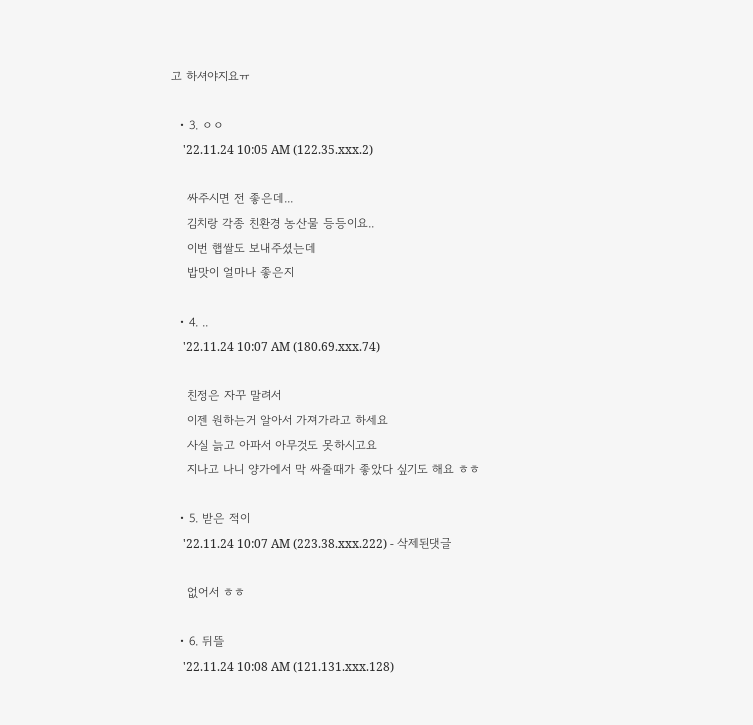고 하셔야지요ㅠ

  • 3. ㅇㅇ
    '22.11.24 10:05 AM (122.35.xxx.2)

    싸주시면 전 좋은데...
    김치랑 각종 친환경 농산물 등등이요..
    이번 햅쌀도 보내주셨는데
    밥맛이 얼마나 좋은지

  • 4. ..
    '22.11.24 10:07 AM (180.69.xxx.74)

    친정은 자꾸 말려서
    이젠 원하는거 알아서 가져가라고 하세요
    사실 늙고 아파서 아무것도 못하시고요
    지나고 나니 양가에서 막 싸줄때가 좋았다 싶기도 해요 ㅎㅎ

  • 5. 받은 적이
    '22.11.24 10:07 AM (223.38.xxx.222) - 삭제된댓글

    없어서 ㅎㅎ

  • 6. 뒤뜰
    '22.11.24 10:08 AM (121.131.xxx.128)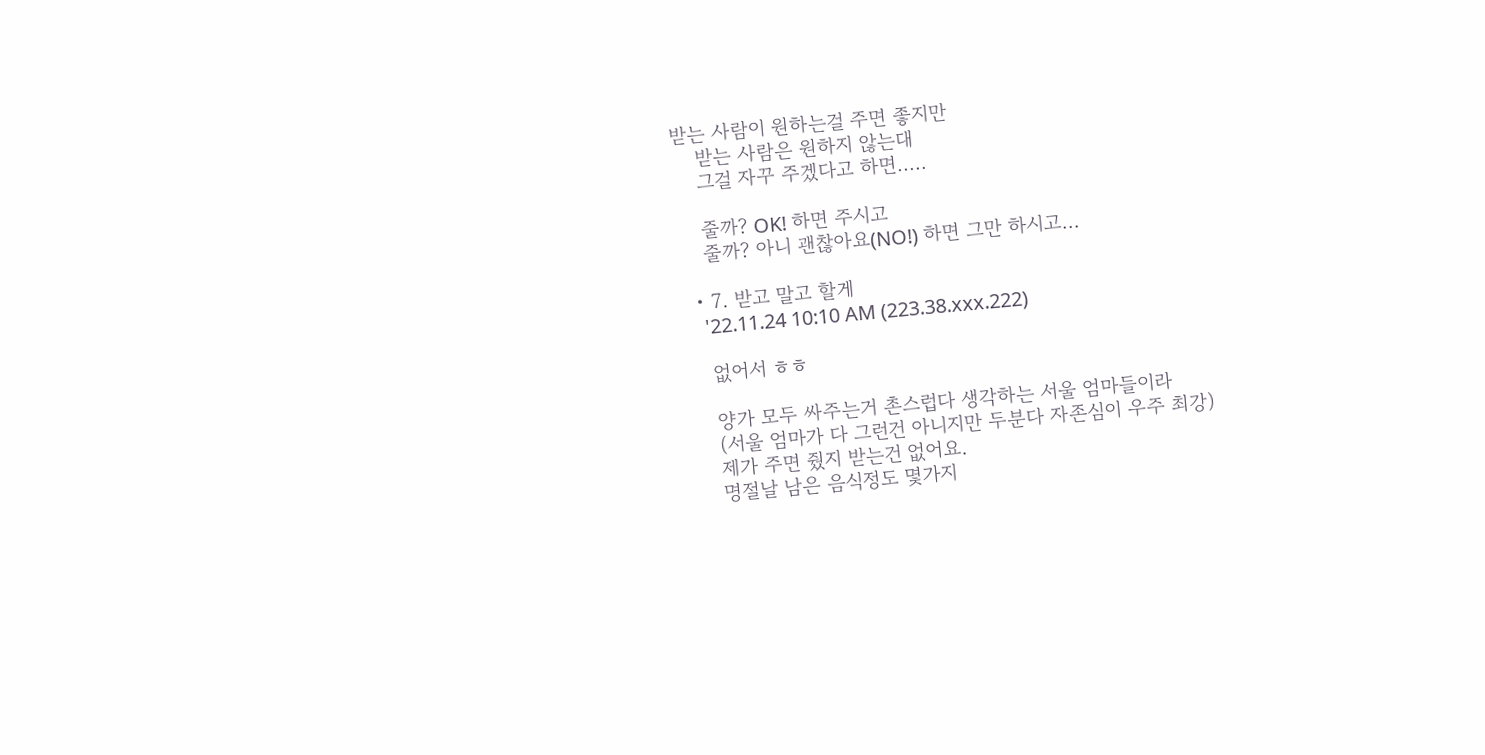받는 사람이 원하는걸 주면 좋지만
    받는 사람은 원하지 않는대
    그걸 자꾸 주겠다고 하면.....

    줄까? OK! 하면 주시고
    줄까? 아니 괜찮아요(NO!) 하면 그만 하시고...

  • 7. 받고 말고 할게
    '22.11.24 10:10 AM (223.38.xxx.222)

    없어서 ㅎㅎ

    양가 모두 싸주는거 촌스럽다 생각하는 서울 엄마들이라
    (서울 엄마가 다 그런건 아니지만 두분다 자존심이 우주 최강)
    제가 주면 줬지 받는건 없어요.
    명절날 남은 음식정도 몇가지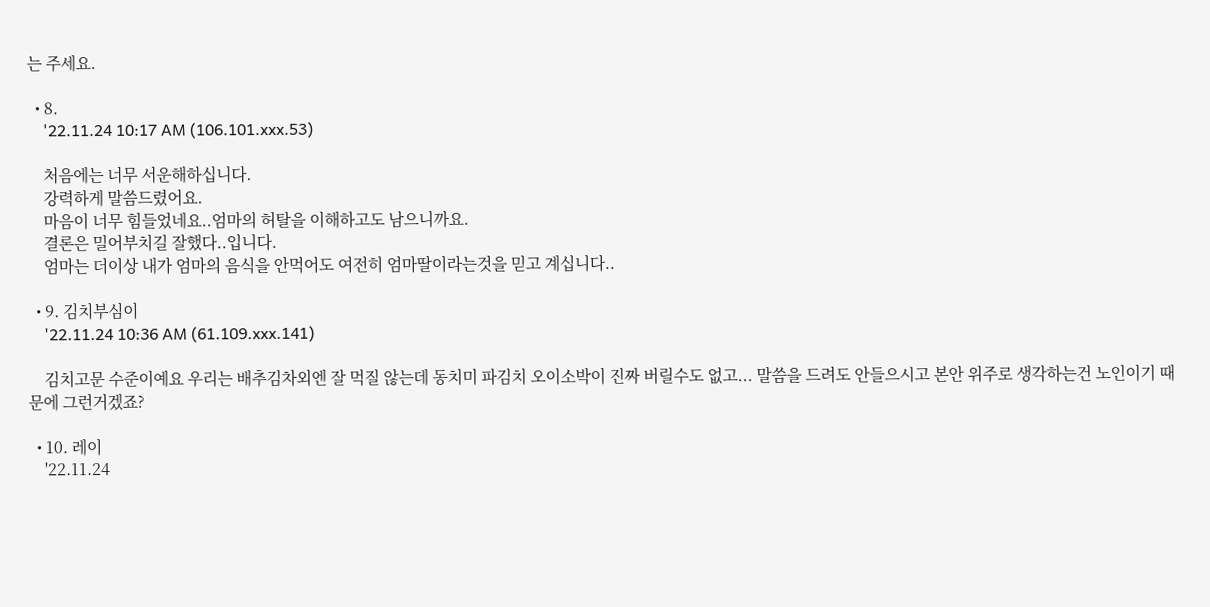는 주세요.

  • 8.
    '22.11.24 10:17 AM (106.101.xxx.53)

    처음에는 너무 서운해하십니다.
    강력하게 말씀드렸어요.
    마음이 너무 힘들었네요..엄마의 허탈을 이해하고도 남으니까요.
    결론은 밀어부치길 잘했다..입니다.
    엄마는 더이상 내가 엄마의 음식을 안먹어도 여전히 엄마딸이라는것을 믿고 계십니다..

  • 9. 김치부심이
    '22.11.24 10:36 AM (61.109.xxx.141)

    김치고문 수준이예요 우리는 배추김차외엔 잘 먹질 않는데 동치미 파김치 오이소박이 진짜 버릴수도 없고... 말씀을 드려도 안들으시고 본안 위주로 생각하는건 노인이기 때문에 그런거겠죠?

  • 10. 레이
    '22.11.24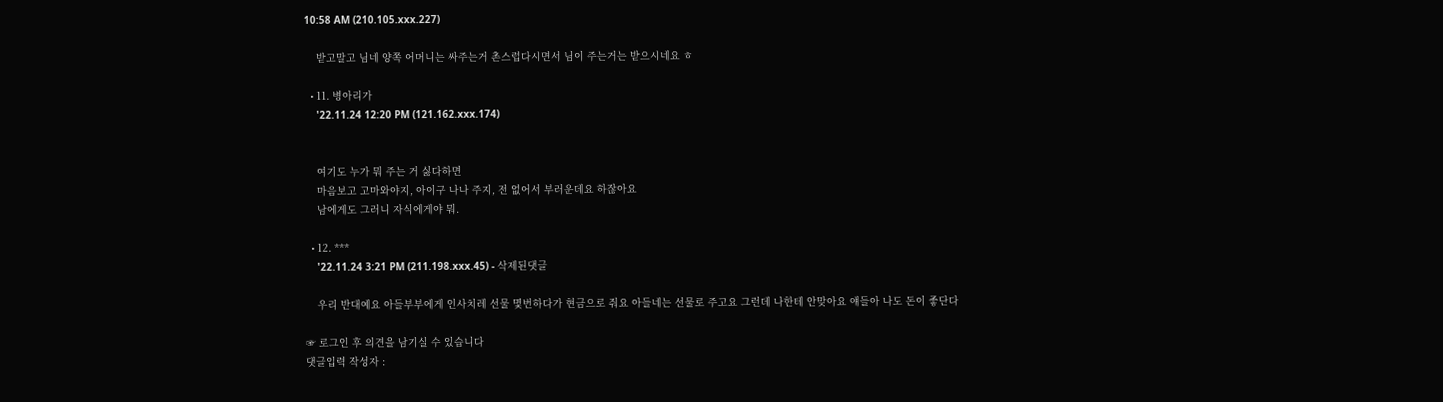10:58 AM (210.105.xxx.227)

    받고말고 님네 양쪽 어머니는 싸주는거 촌스럽다시면서 님이 주는거는 받으시네요 ㅎ

  • 11. 병아리가
    '22.11.24 12:20 PM (121.162.xxx.174)


    여기도 누가 뭐 주는 거 싫다하면
    마음보고 고마와야지, 아이구 나나 주지, 전 없어서 부러운데요 하잖아요
    남에게도 그러니 자식에게야 뭐.

  • 12. ***
    '22.11.24 3:21 PM (211.198.xxx.45) - 삭제된댓글

    우리 반대예요 아들부부에게 인사치레 선물 몇번하다가 현금으로 줘요 아들네는 선물로 주고요 그런데 나한테 안맞아요 얘들아 나도 돈이 좋단다

☞ 로그인 후 의견을 남기실 수 있습니다
댓글입력 작성자 :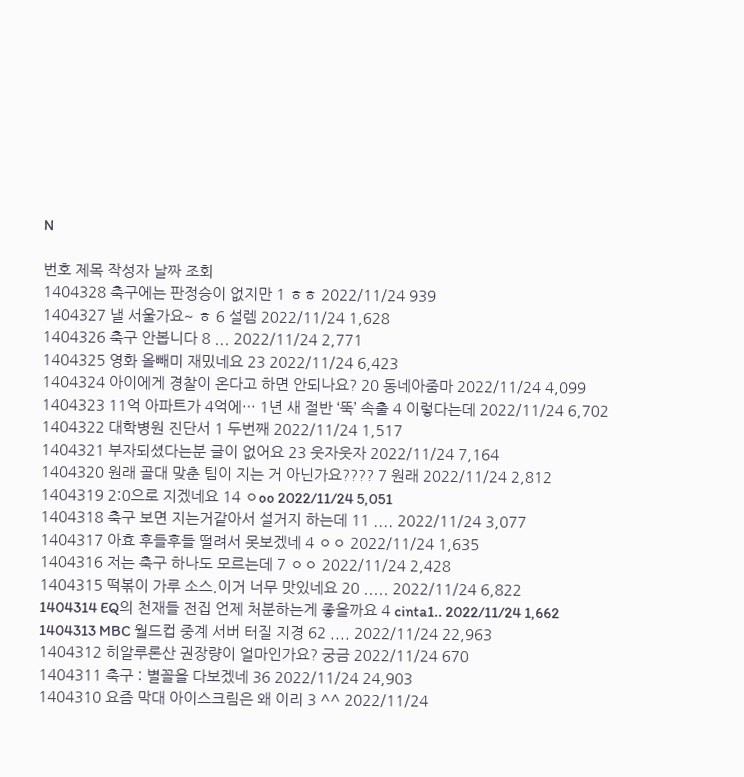N

번호 제목 작성자 날짜 조회
1404328 축구에는 판정승이 없지만 1 ㅎㅎ 2022/11/24 939
1404327 낼 서울가요~ ㅎ 6 설렘 2022/11/24 1,628
1404326 축구 안봅니다 8 ... 2022/11/24 2,771
1404325 영화 올빼미 재밌네요 23 2022/11/24 6,423
1404324 아이에게 경찰이 온다고 하면 안되나요? 20 동네아줌마 2022/11/24 4,099
1404323 11억 아파트가 4억에… 1년 새 절반 ‘뚝’ 속출 4 이렇다는데 2022/11/24 6,702
1404322 대학병원 진단서 1 두번째 2022/11/24 1,517
1404321 부자되셨다는분 글이 없어요 23 웃자웃자 2022/11/24 7,164
1404320 원래 골대 맞춘 팀이 지는 거 아닌가요???? 7 원래 2022/11/24 2,812
1404319 2:0으로 지겠네요 14 ㅇoo 2022/11/24 5,051
1404318 축구 보면 지는거같아서 설거지 하는데 11 .... 2022/11/24 3,077
1404317 아효 후들후들 떨려서 못보겠네 4 ㅇㅇ 2022/11/24 1,635
1404316 저는 축구 하나도 모르는데 7 ㅇㅇ 2022/11/24 2,428
1404315 떡볶이 가루 소스.이거 너무 맛있네요 20 ..... 2022/11/24 6,822
1404314 EQ의 천재들 전집 언제 처분하는게 좋을까요 4 cinta1.. 2022/11/24 1,662
1404313 MBC 월드컵 중계 서버 터질 지경 62 .... 2022/11/24 22,963
1404312 히알루론산 권장량이 얼마인가요? 궁금 2022/11/24 670
1404311 축구 : 별꼴을 다보겠네 36 2022/11/24 24,903
1404310 요즘 막대 아이스크림은 왜 이리 3 ^^ 2022/11/24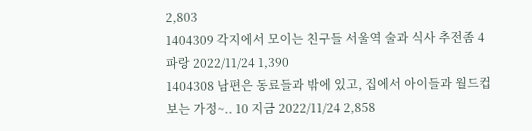2,803
1404309 각지에서 모이는 친구들 서울역 술과 식사 추전좀 4 파랑 2022/11/24 1,390
1404308 남편은 동료들과 밖에 있고, 집에서 아이들과 월드컵 보는 가정~.. 10 지금 2022/11/24 2,858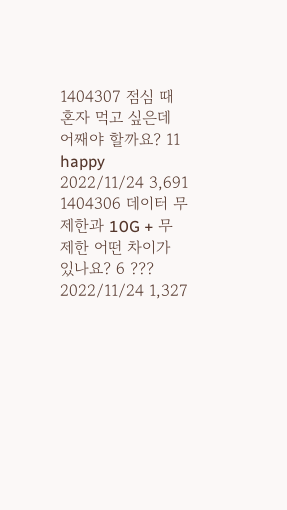1404307 점심 때 혼자 먹고 싶은데 어째야 할까요? 11 happy 2022/11/24 3,691
1404306 데이터 무제한과 10G + 무제한 어떤 차이가 있나요? 6 ??? 2022/11/24 1,327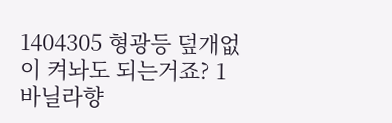1404305 형광등 덮개없이 켜놔도 되는거죠? 1 바닐라향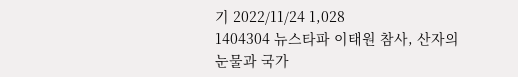기 2022/11/24 1,028
1404304 뉴스타파 이태원 참사, 산자의 눈물과 국가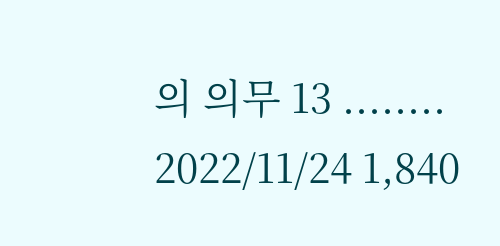의 의무 13 ........ 2022/11/24 1,840